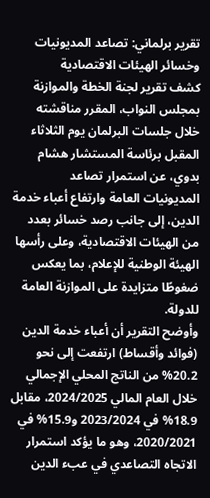تقرير برلماني: تصاعد المديونيات وخسائر الهيئات الاقتصادية
كشف تقرير لجنة الخطة والموازنة بمجلس النواب، المقرر مناقشته خلال جلسات البرلمان يوم الثلاثاء المقبل برئاسة المستشار هشام بدوي، عن استمرار تصاعد المديونيات العامة وارتفاع أعباء خدمة الدين، إلى جانب رصد خسائر بعدد من الهيئات الاقتصادية، وعلى رأسها الهيئة الوطنية للإعلام، بما يعكس ضغوطًا متزايدة على الموازنة العامة للدولة.
وأوضح التقرير أن أعباء خدمة الدين (فوائد وأقساط) ارتفعت إلى نحو 20.2% من الناتج المحلي الإجمالي خلال العام المالي 2024/2025، مقابل 18.9% في 2023/2024 و15.9% في 2020/2021، وهو ما يؤكد استمرار الاتجاه التصاعدي في عبء الدين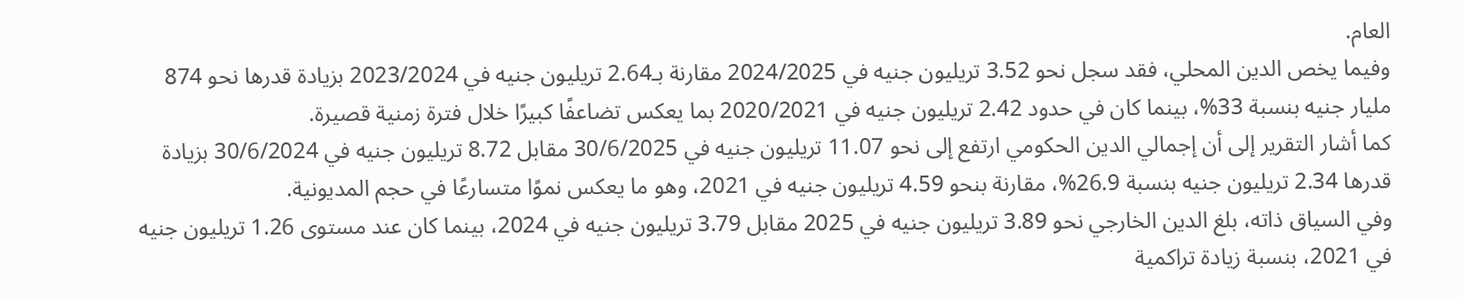العام.
وفيما يخص الدين المحلي، فقد سجل نحو 3.52 تريليون جنيه في 2024/2025 مقارنة بـ2.64 تريليون جنيه في 2023/2024 بزيادة قدرها نحو 874 مليار جنيه بنسبة 33%، بينما كان في حدود 2.42 تريليون جنيه في 2020/2021 بما يعكس تضاعفًا كبيرًا خلال فترة زمنية قصيرة.
كما أشار التقرير إلى أن إجمالي الدين الحكومي ارتفع إلى نحو 11.07 تريليون جنيه في 30/6/2025 مقابل 8.72 تريليون جنيه في 30/6/2024 بزيادة قدرها 2.34 تريليون جنيه بنسبة 26.9%، مقارنة بنحو 4.59 تريليون جنيه في 2021، وهو ما يعكس نموًا متسارعًا في حجم المديونية.
وفي السياق ذاته، بلغ الدين الخارجي نحو 3.89 تريليون جنيه في 2025 مقابل 3.79 تريليون جنيه في 2024، بينما كان عند مستوى 1.26 تريليون جنيه في 2021، بنسبة زيادة تراكمية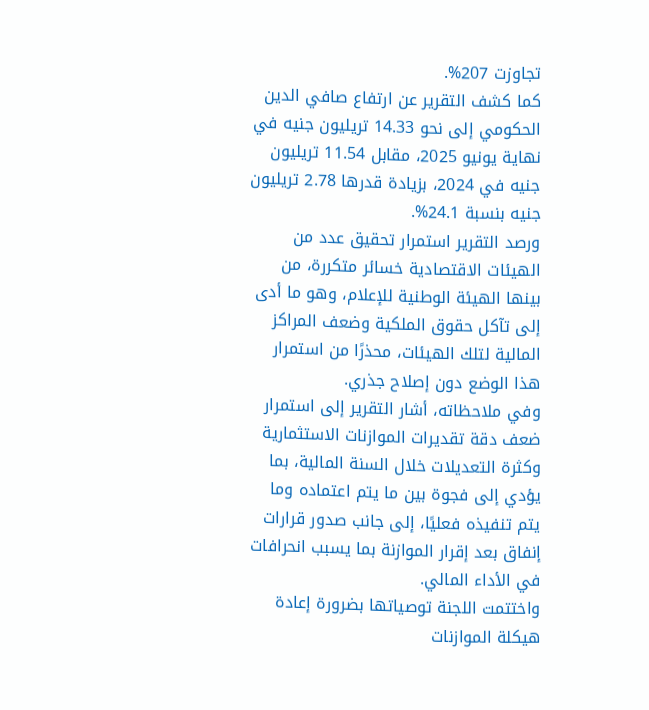تجاوزت 207%.
كما كشف التقرير عن ارتفاع صافي الدين الحكومي إلى نحو 14.33 تريليون جنيه في نهاية يونيو 2025، مقابل 11.54 تريليون جنيه في 2024، بزيادة قدرها 2.78 تريليون جنيه بنسبة 24.1%.
ورصد التقرير استمرار تحقيق عدد من الهيئات الاقتصادية خسائر متكررة، من بينها الهيئة الوطنية للإعلام، وهو ما أدى إلى تآكل حقوق الملكية وضعف المراكز المالية لتلك الهيئات، محذرًا من استمرار هذا الوضع دون إصلاح جذري.
وفي ملاحظاته، أشار التقرير إلى استمرار ضعف دقة تقديرات الموازنات الاستثمارية وكثرة التعديلات خلال السنة المالية، بما يؤدي إلى فجوة بين ما يتم اعتماده وما يتم تنفيذه فعليًا، إلى جانب صدور قرارات إنفاق بعد إقرار الموازنة بما يسبب انحرافات في الأداء المالي.
واختتمت اللجنة توصياتها بضرورة إعادة هيكلة الموازنات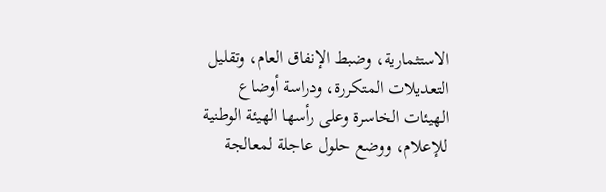الاستثمارية، وضبط الإنفاق العام، وتقليل التعديلات المتكررة، ودراسة أوضاع الهيئات الخاسرة وعلى رأسها الهيئة الوطنية للإعلام، ووضع حلول عاجلة لمعالجة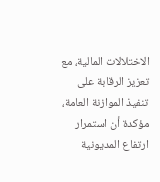الاختلالات المالية، مع تعزيز الرقابة على تنفيذ الموازنة العامة، مؤكدة أن استمرار ارتفاع المديونية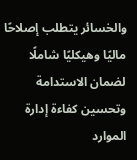والخسائر يتطلب إصلاحًا ماليًا وهيكليًا شاملًا لضمان الاستدامة وتحسين كفاءة إدارة الموارد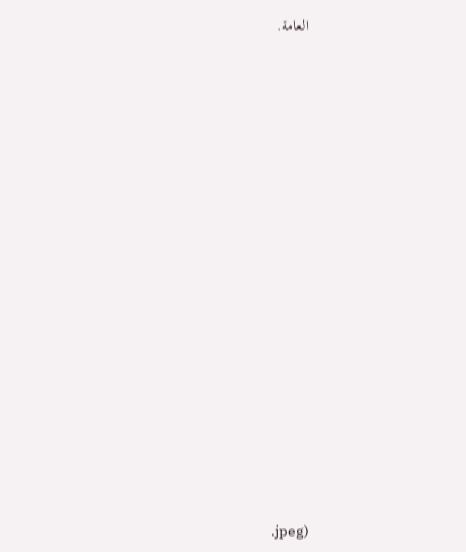العامة.





















.jpeg)